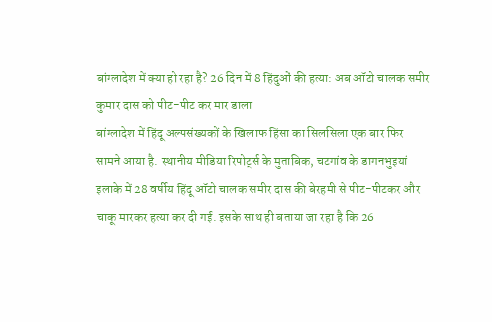बांग्लादेश में क्या हो रहा है? 26 दिन में 8 हिंदुओं की हत्या: अब ऑटो चालक समीर कुमार दास को पीट-पीट कर मार डाला
बांग्लादेश में हिंदू अल्पसंख्यकों के खिलाफ हिंसा का सिलसिला एक बार फिर सामने आया है. स्थानीय मीडिया रिपोर्ट्स के मुताबिक, चटगांव के डागनभुइयां इलाके में 28 वर्षीय हिंदू ऑटो चालक समीर दास की बेरहमी से पीट-पीटकर और चाकू मारकर हत्या कर दी गई. इसके साथ ही बताया जा रहा है कि 26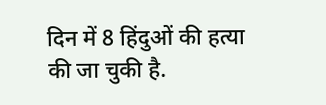दिन में 8 हिंदुओं की हत्या की जा चुकी है.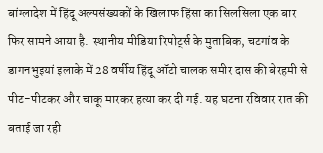बांग्लादेश में हिंदू अल्पसंख्यकों के खिलाफ हिंसा का सिलसिला एक बार फिर सामने आया है. स्थानीय मीडिया रिपोर्ट्स के मुताबिक, चटगांव के डागनभुइयां इलाके में 28 वर्षीय हिंदू ऑटो चालक समीर दास की बेरहमी से पीट-पीटकर और चाकू मारकर हत्या कर दी गई. यह घटना रविवार रात की बताई जा रही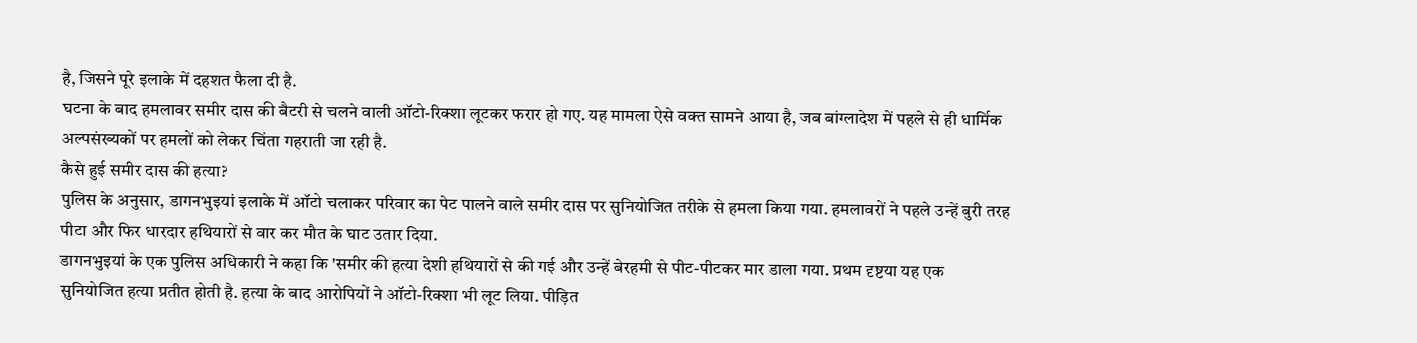है, जिसने पूरे इलाके में दहशत फैला दी है.
घटना के बाद हमलावर समीर दास की बैटरी से चलने वाली ऑटो-रिक्शा लूटकर फरार हो गए. यह मामला ऐसे वक्त सामने आया है, जब बांग्लादेश में पहले से ही धार्मिक अल्पसंख्यकों पर हमलों को लेकर चिंता गहराती जा रही है.
कैसे हुई समीर दास की हत्या?
पुलिस के अनुसार, डागनभुइयां इलाके में ऑटो चलाकर परिवार का पेट पालने वाले समीर दास पर सुनियोजित तरीके से हमला किया गया. हमलावरों ने पहले उन्हें बुरी तरह पीटा और फिर धारदार हथियारों से वार कर मौत के घाट उतार दिया.
डागनभुइयां के एक पुलिस अधिकारी ने कहा कि 'समीर की हत्या देशी हथियारों से की गई और उन्हें बेरहमी से पीट-पीटकर मार डाला गया. प्रथम दृष्टया यह एक सुनियोजित हत्या प्रतीत होती है. हत्या के बाद आरोपियों ने ऑटो-रिक्शा भी लूट लिया. पीड़ित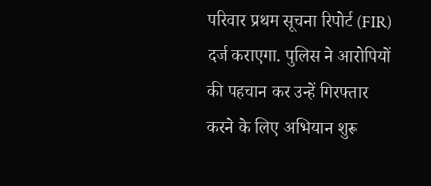परिवार प्रथम सूचना रिपोर्ट (FIR) दर्ज कराएगा. पुलिस ने आरोपियों की पहचान कर उन्हें गिरफ्तार करने के लिए अभियान शुरू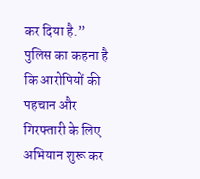कर दिया है.” पुलिस का कहना है कि आरोपियों की पहचान और गिरफ्तारी के लिए अभियान शुरू कर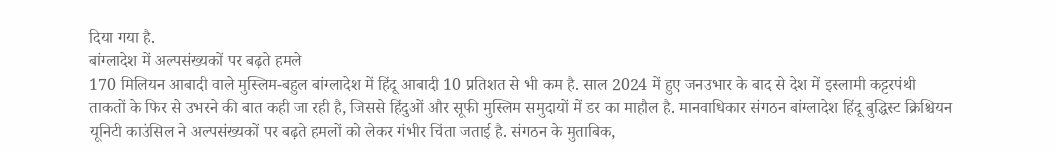दिया गया है.
बांग्लादेश में अल्पसंख्यकों पर बढ़ते हमले
170 मिलियन आबादी वाले मुस्लिम-बहुल बांग्लादेश में हिंदू आबादी 10 प्रतिशत से भी कम है. साल 2024 में हुए जनउभार के बाद से देश में इस्लामी कट्टरपंथी ताकतों के फिर से उभरने की बात कही जा रही है, जिससे हिंदुओं और सूफी मुस्लिम समुदायों में डर का माहौल है. मानवाधिकार संगठन बांग्लादेश हिंदू बुद्धिस्ट क्रिश्चियन यूनिटी काउंसिल ने अल्पसंख्यकों पर बढ़ते हमलों को लेकर गंभीर चिंता जताई है. संगठन के मुताबिक,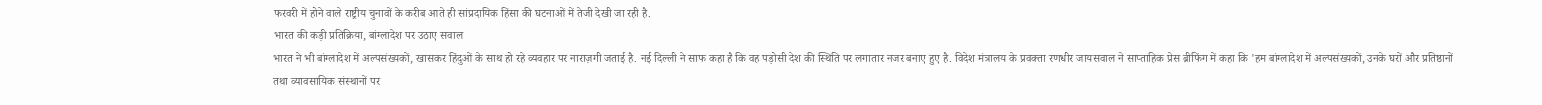फरवरी में होने वाले राष्ट्रीय चुनावों के करीब आते ही सांप्रदायिक हिंसा की घटनाओं में तेजी देखी जा रही है.
भारत की कड़ी प्रतिक्रिया, बांग्लादेश पर उठाए सवाल
भारत ने भी बांग्लादेश में अल्पसंख्यकों, खासकर हिंदुओं के साथ हो रहे व्यवहार पर नाराज़गी जताई है. नई दिल्ली ने साफ कहा है कि वह पड़ोसी देश की स्थिति पर लगातार नजर बनाए हुए है. विदेश मंत्रालय के प्रवक्ता रणधीर जायसवाल ने साप्ताहिक प्रेस ब्रीफिंग में कहा कि 'हम बांग्लादेश में अल्पसंख्यकों, उनके घरों और प्रतिष्ठानों तथा व्यावसायिक संस्थानों पर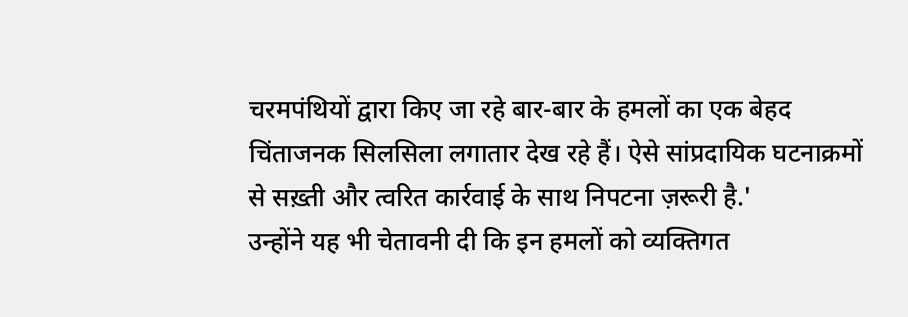चरमपंथियों द्वारा किए जा रहे बार-बार के हमलों का एक बेहद चिंताजनक सिलसिला लगातार देख रहे हैं। ऐसे सांप्रदायिक घटनाक्रमों से सख़्ती और त्वरित कार्रवाई के साथ निपटना ज़रूरी है.'
उन्होंने यह भी चेतावनी दी कि इन हमलों को व्यक्तिगत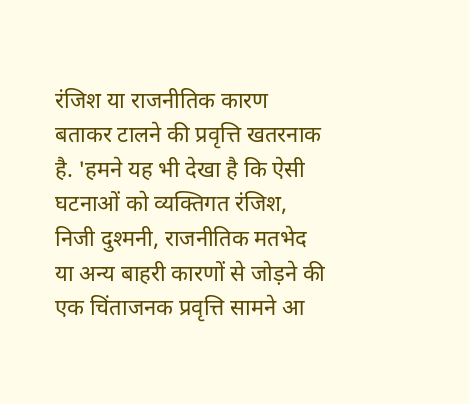रंजिश या राजनीतिक कारण बताकर टालने की प्रवृत्ति खतरनाक है. 'हमने यह भी देखा है कि ऐसी घटनाओं को व्यक्तिगत रंजिश, निजी दुश्मनी, राजनीतिक मतभेद या अन्य बाहरी कारणों से जोड़ने की एक चिंताजनक प्रवृत्ति सामने आ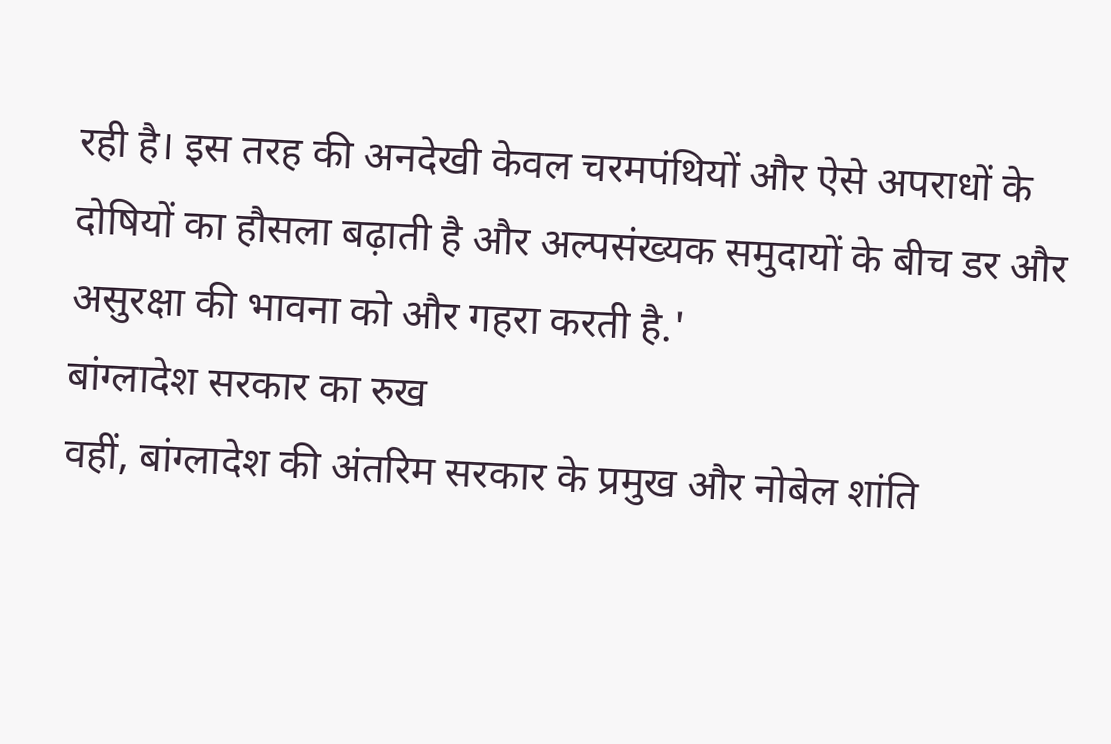रही है। इस तरह की अनदेखी केवल चरमपंथियों और ऐसे अपराधों के दोषियों का हौसला बढ़ाती है और अल्पसंख्यक समुदायों के बीच डर और असुरक्षा की भावना को और गहरा करती है.'
बांग्लादेश सरकार का रुख
वहीं, बांग्लादेश की अंतरिम सरकार के प्रमुख और नोबेल शांति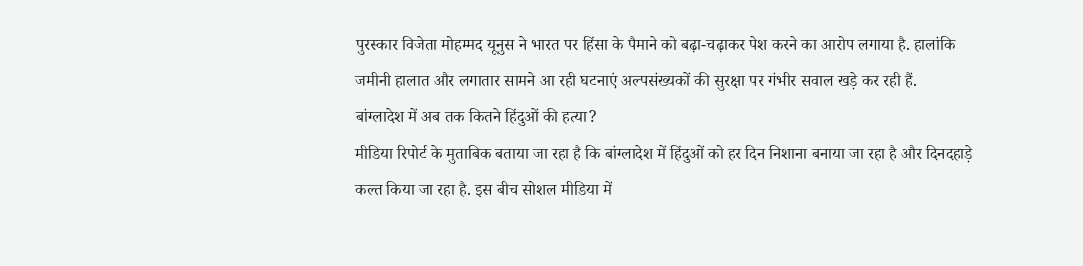पुरस्कार विजेता मोहम्मद यूनुस ने भारत पर हिंसा के पैमाने को बढ़ा-चढ़ाकर पेश करने का आरोप लगाया है. हालांकि जमीनी हालात और लगातार सामने आ रही घटनाएं अल्पसंख्यकों की सुरक्षा पर गंभीर सवाल खड़े कर रही हैं.
बांग्लादेश में अब तक कितने हिंदुओं की हत्या?
मीडिया रिपोर्ट के मुताबिक बताया जा रहा है कि बांग्लादेश में हिंदुओं को हर दिन निशाना बनाया जा रहा है और दिनदहाड़े कल्त किया जा रहा है. इस बीच सोशल मीडिया में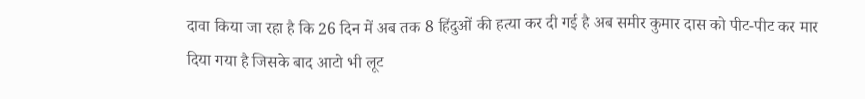दावा किया जा रहा है कि 26 दिन में अब तक 8 हिंदुओं की हत्या कर दी गई है अब समीर कुमार दास को पीट-पीट कर मार दिया गया है जिसके बाद आटो भी लूट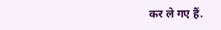कर ले गए हैं.